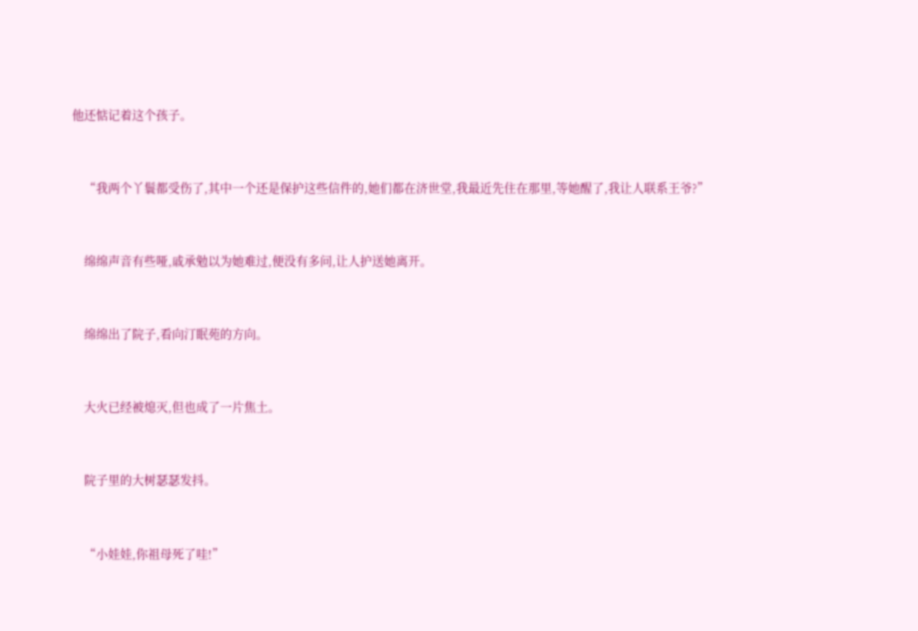他还惦记着这个孩子。


    “我两个丫鬟都受伤了,其中一个还是保护这些信件的,她们都在济世堂,我最近先住在那里,等她醒了,我让人联系王爷?”


    绵绵声音有些哑,戚承勉以为她难过,便没有多问,让人护送她离开。


    绵绵出了院子,看向汀眠苑的方向。


    大火已经被熄灭,但也成了一片焦土。


    院子里的大树瑟瑟发抖。


    “小娃娃,你祖母死了哇!”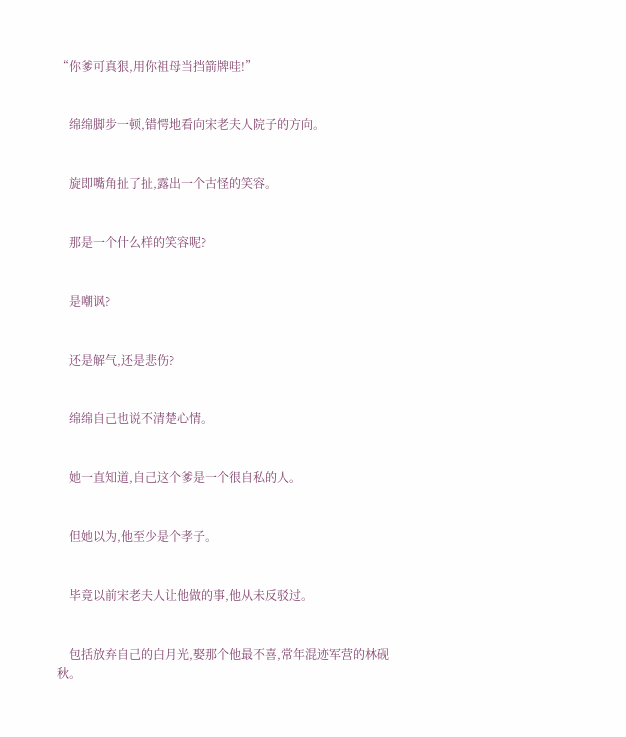“你爹可真狠,用你祖母当挡箭牌哇!”


    绵绵脚步一顿,错愕地看向宋老夫人院子的方向。


    旋即嘴角扯了扯,露出一个古怪的笑容。


    那是一个什么样的笑容呢?


    是嘲讽?


    还是解气,还是悲伤?


    绵绵自己也说不清楚心情。


    她一直知道,自己这个爹是一个很自私的人。


    但她以为,他至少是个孝子。


    毕竟以前宋老夫人让他做的事,他从未反驳过。


    包括放弃自己的白月光,娶那个他最不喜,常年混迹军营的林砚秋。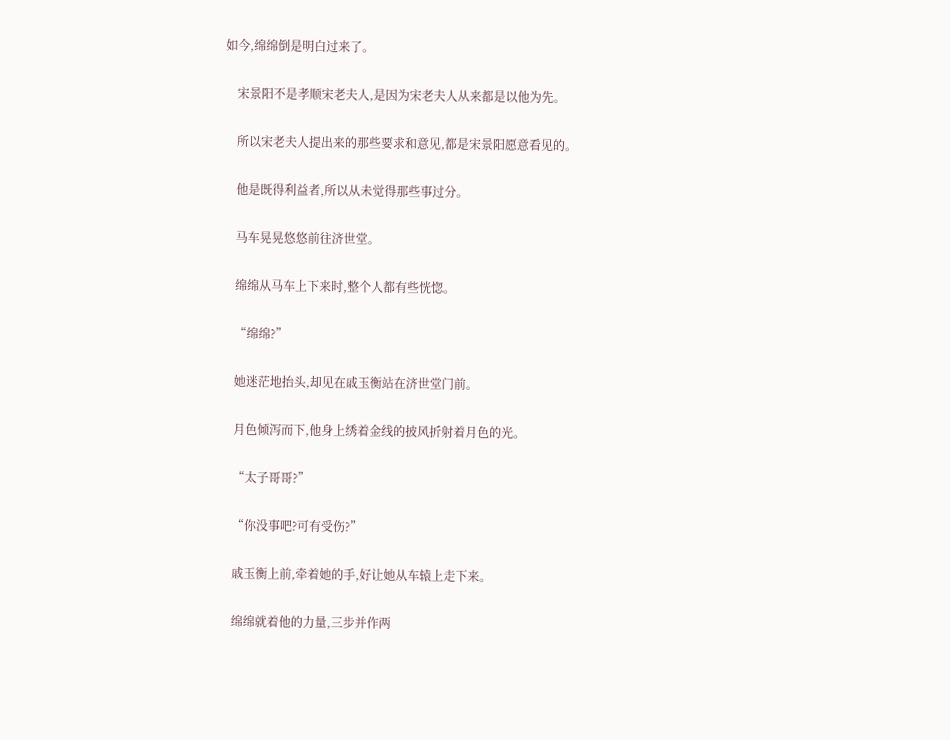如今,绵绵倒是明白过来了。


    宋景阳不是孝顺宋老夫人,是因为宋老夫人从来都是以他为先。


    所以宋老夫人提出来的那些要求和意见,都是宋景阳愿意看见的。


    他是既得利益者,所以从未觉得那些事过分。


    马车晃晃悠悠前往济世堂。


    绵绵从马车上下来时,整个人都有些恍惚。


    “绵绵?”


    她迷茫地抬头,却见在戚玉衡站在济世堂门前。


    月色倾泻而下,他身上绣着金线的披风折射着月色的光。


    “太子哥哥?”


    “你没事吧?可有受伤?”


    戚玉衡上前,牵着她的手,好让她从车辕上走下来。


    绵绵就着他的力量,三步并作两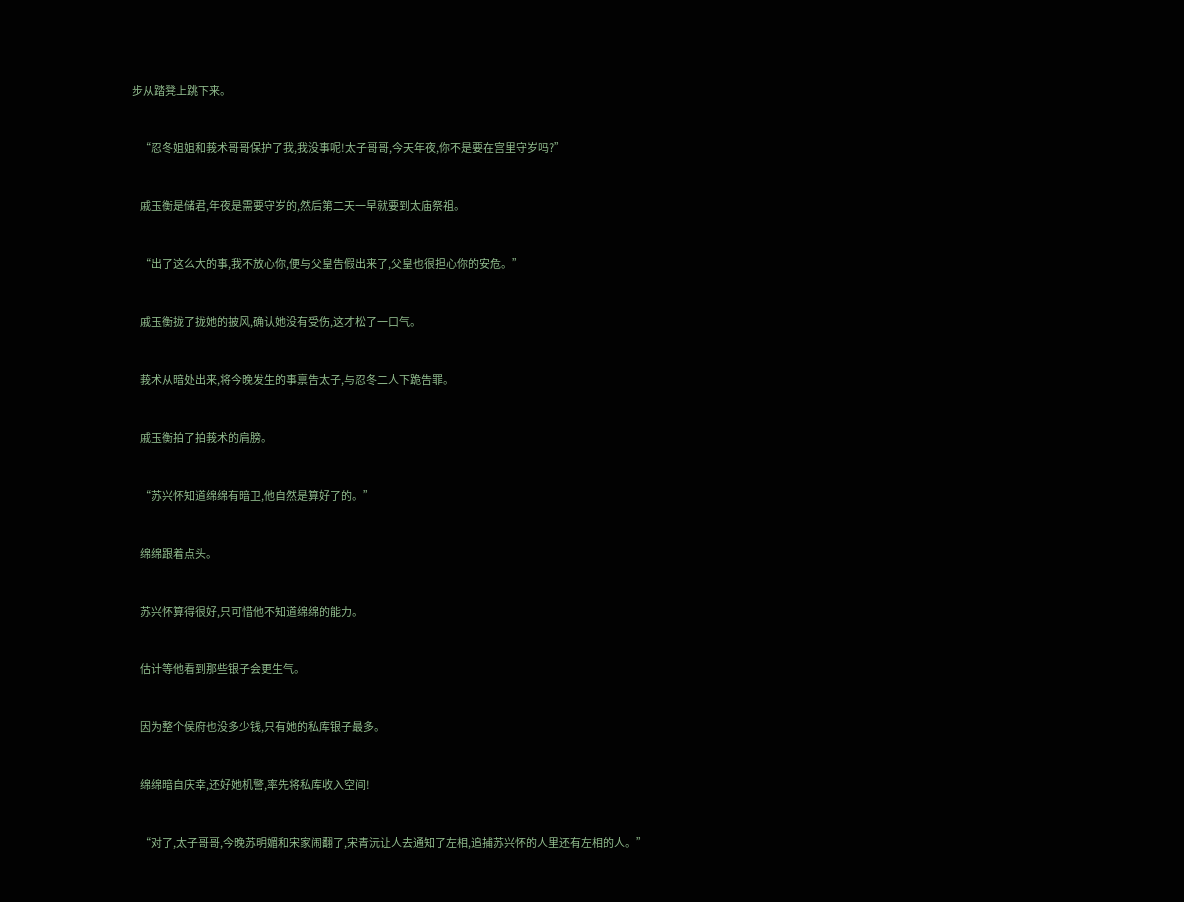步从踏凳上跳下来。


    “忍冬姐姐和莪术哥哥保护了我,我没事呢!太子哥哥,今天年夜,你不是要在宫里守岁吗?”


    戚玉衡是储君,年夜是需要守岁的,然后第二天一早就要到太庙祭祖。


    “出了这么大的事,我不放心你,便与父皇告假出来了,父皇也很担心你的安危。”


    戚玉衡拢了拢她的披风,确认她没有受伤,这才松了一口气。


    莪术从暗处出来,将今晚发生的事禀告太子,与忍冬二人下跪告罪。


    戚玉衡拍了拍莪术的肩膀。


    “苏兴怀知道绵绵有暗卫,他自然是算好了的。”


    绵绵跟着点头。


    苏兴怀算得很好,只可惜他不知道绵绵的能力。


    估计等他看到那些银子会更生气。


    因为整个侯府也没多少钱,只有她的私库银子最多。


    绵绵暗自庆幸,还好她机警,率先将私库收入空间!


    “对了,太子哥哥,今晚苏明媚和宋家闹翻了,宋青沅让人去通知了左相,追捕苏兴怀的人里还有左相的人。”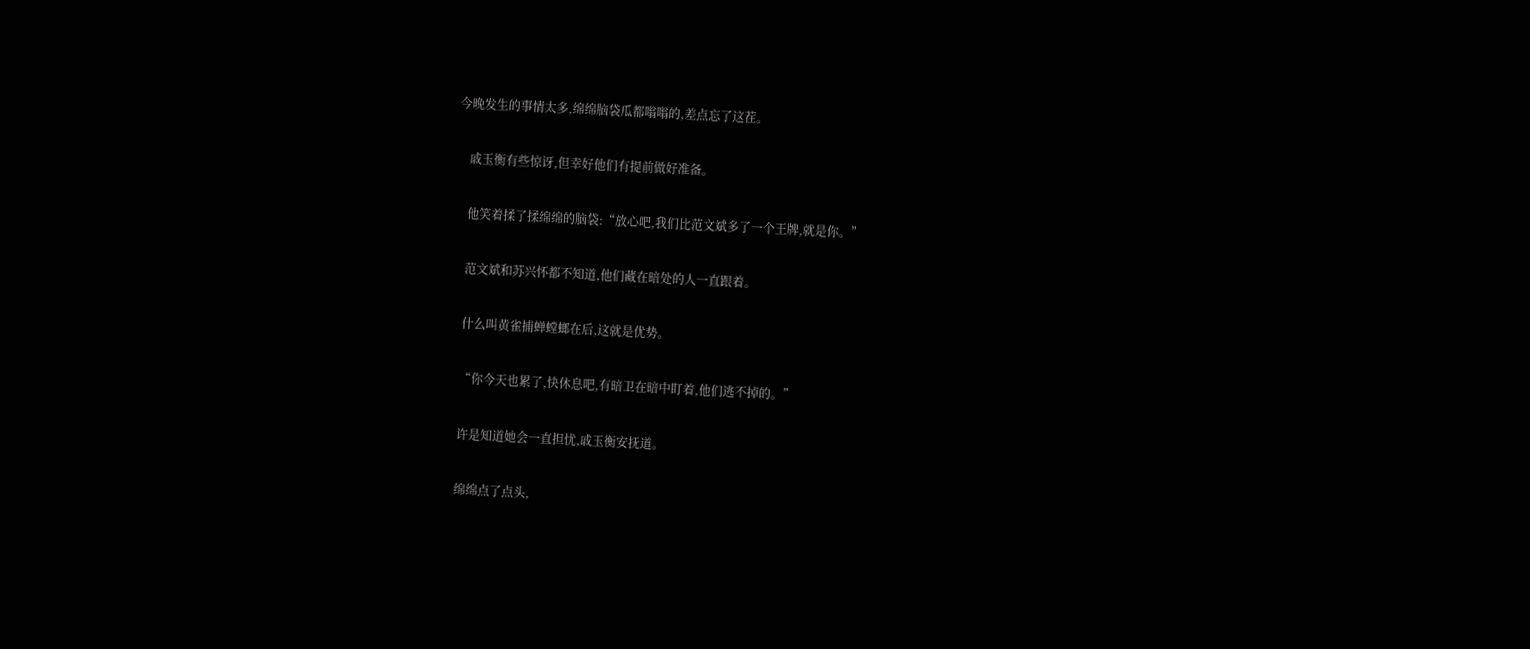今晚发生的事情太多,绵绵脑袋瓜都嗡嗡的,差点忘了这茬。


    戚玉衡有些惊讶,但幸好他们有提前做好准备。


    他笑着揉了揉绵绵的脑袋:“放心吧,我们比范文斌多了一个王牌,就是你。”


    范文斌和苏兴怀都不知道,他们藏在暗处的人一直跟着。


    什么叫黄雀捕蝉螳螂在后,这就是优势。


    “你今天也累了,快休息吧,有暗卫在暗中盯着,他们逃不掉的。”


    许是知道她会一直担忧,戚玉衡安抚道。


    绵绵点了点头,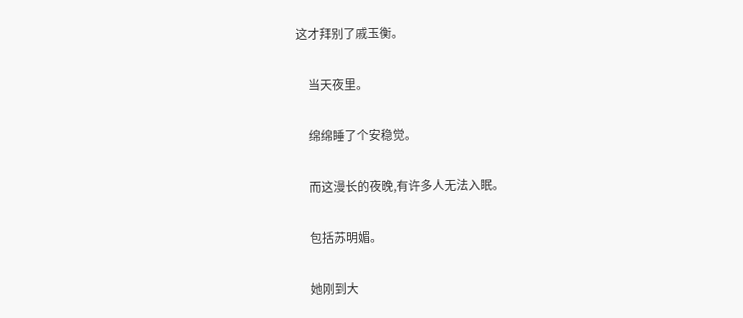这才拜别了戚玉衡。


    当天夜里。


    绵绵睡了个安稳觉。


    而这漫长的夜晚,有许多人无法入眠。


    包括苏明媚。


    她刚到大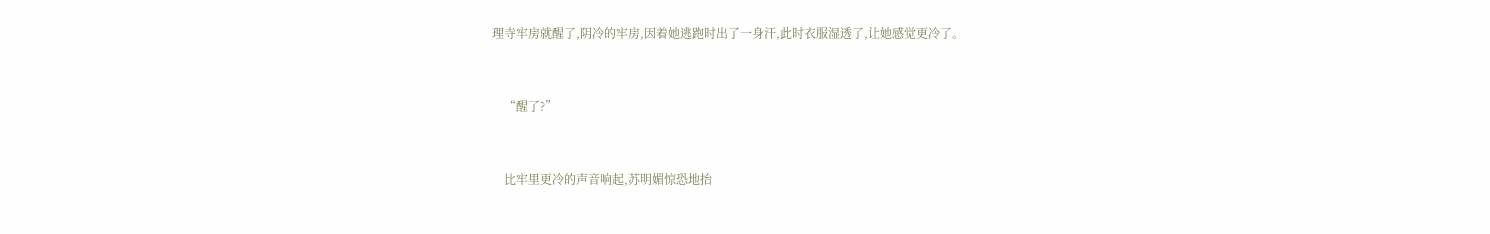理寺牢房就醒了,阴冷的牢房,因着她逃跑时出了一身汗,此时衣服湿透了,让她感觉更冷了。


    “醒了?”


    比牢里更冷的声音响起,苏明媚惊恐地抬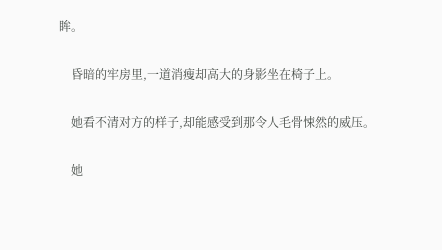眸。


    昏暗的牢房里,一道消瘦却高大的身影坐在椅子上。


    她看不清对方的样子,却能感受到那令人毛骨悚然的威压。


    她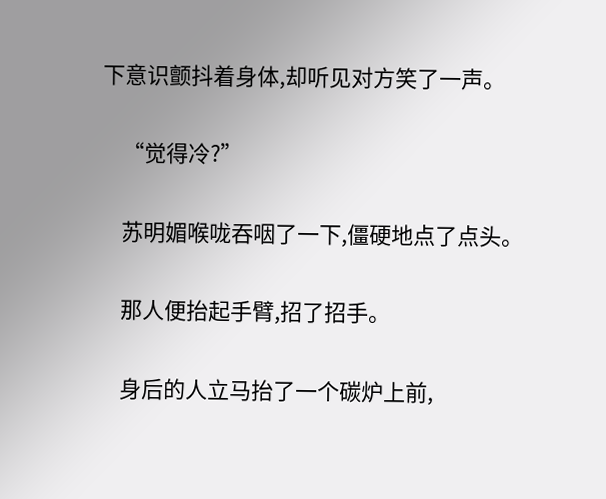下意识颤抖着身体,却听见对方笑了一声。


    “觉得冷?”


    苏明媚喉咙吞咽了一下,僵硬地点了点头。


    那人便抬起手臂,招了招手。


    身后的人立马抬了一个碳炉上前,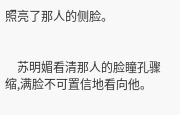照亮了那人的侧脸。


    苏明媚看清那人的脸瞳孔骤缩,满脸不可置信地看向他。